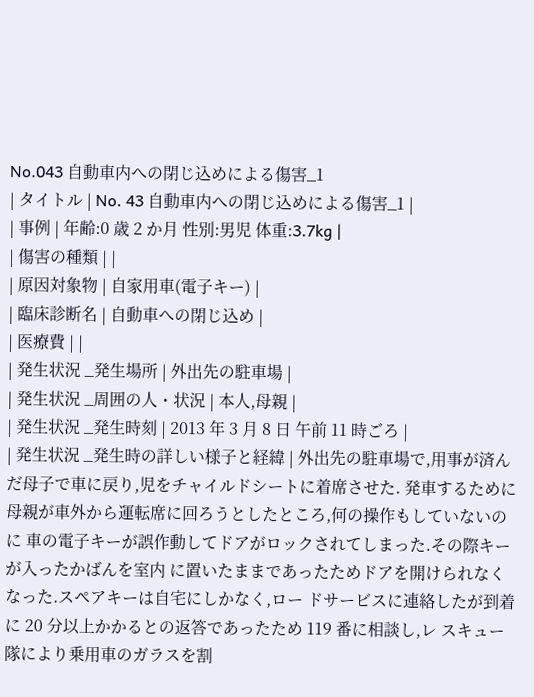No.043 自動車内への閉じ込めによる傷害_1
| タイトル | No. 43 自動車内への閉じ込めによる傷害_1 |
| 事例 | 年齢:0 歳 2 か月 性別:男児 体重:3.7kg |
| 傷害の種類 | |
| 原因対象物 | 自家用車(電子キー) |
| 臨床診断名 | 自動車への閉じ込め |
| 医療費 | |
| 発生状況 _発生場所 | 外出先の駐車場 |
| 発生状況 _周囲の人・状況 | 本人,母親 |
| 発生状況 _発生時刻 | 2013 年 3 月 8 日 午前 11 時ごろ |
| 発生状況 _発生時の詳しい様子と経緯 | 外出先の駐車場で,用事が済んだ母子で車に戻り,児をチャイルドシートに着席させた. 発車するために母親が車外から運転席に回ろうとしたところ,何の操作もしていないのに 車の電子キーが誤作動してドアがロックされてしまった.その際キーが入ったかばんを室内 に置いたままであったためドアを開けられなくなった.スペアキーは自宅にしかなく,ロー ドサービスに連絡したが到着に 20 分以上かかるとの返答であったため 119 番に相談し,レ スキュー隊により乗用車のガラスを割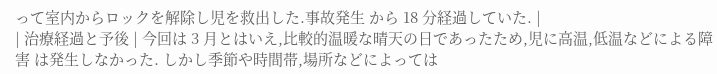って室内からロックを解除し児を救出した.事故発生 から 18 分経過していた. |
| 治療経過と予後 | 今回は 3 月とはいえ,比較的温暖な晴天の日であったため,児に高温,低温などによる障害 は発生しなかった. しかし季節や時間帯,場所などによっては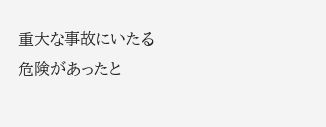重大な事故にいたる危険があったと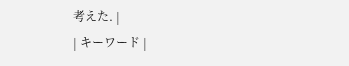考えた. |
| キーワード |